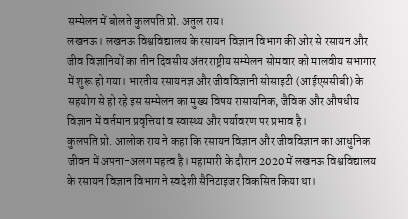सम्मेलन में बोलते कुलपति प्रो. अतुल राय।
लखनऊ। लखनऊ विश्वविद्यालय के रसायन विज्ञान विभाग की ओर से रसायन और जीव विज्ञानियों का तीन दिवसीय अंतरराष्ट्रीय सम्मेलन सोमवार को मालवीय सभागार में शुरू हो गया। भारतीय रसायनज्ञ और जीवविज्ञानी सोसाइटी (आईएससीबी) के सहयोग से हो रहे इस सम्मेलन का मुख्य विषय रासायनिक, जैविक और औषधीय विज्ञान में वर्तमान प्रवृत्तियां व स्वास्थ्य और पर्यावरण पर प्रभाव है।
कुलपति प्रो. आलोक राय ने कहा कि रसायन विज्ञान और जीवविज्ञान का आधुनिक जीवन में अपना-अलग महत्व है। महामारी के दौरान 2020 में लखनऊ विश्वविद्यालय के रसायन विज्ञान विभाग ने स्वदेशी सैनिटाइजर विकसित किया था।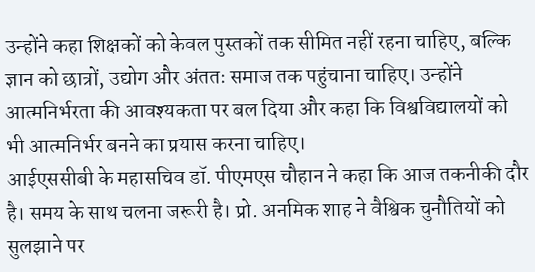उन्होंने कहा शिक्षकों को केवल पुस्तकों तक सीमित नहीं रहना चाहिए, बल्कि ज्ञान को छात्रों, उद्योग और अंततः समाज तक पहुंचाना चाहिए। उन्होंने आत्मनिर्भरता की आवश्यकता पर बल दिया और कहा कि विश्वविद्यालयों को भी आत्मनिर्भर बनने का प्रयास करना चाहिए।
आईएससीबी के महासचिव डॉ. पीएमएस चौहान ने कहा कि आज तकनीकी दौर है। समय के साथ चलना जरूरी है। प्रो. अनमिक शाह ने वैश्विक चुनौतियों को सुलझाने पर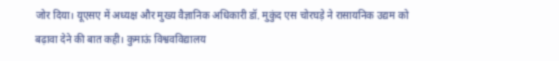जोर दिया। यूएसए में अध्यक्ष और मुख्य वैज्ञानिक अधिकारी डॉ. मुकुंद एस चोरघड़े ने रासायनिक उद्यम को बढ़ावा देने की बात कही। कुमाऊं विश्ववविद्यालय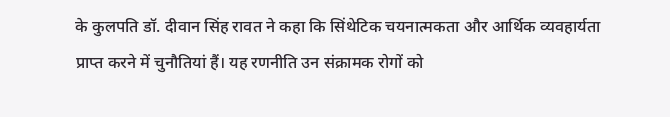के कुलपति डॉ. दीवान सिंह रावत ने कहा कि सिंथेटिक चयनात्मकता और आर्थिक व्यवहार्यता प्राप्त करने में चुनौतियां हैं। यह रणनीति उन संक्रामक रोगों को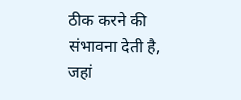ठीक करने की संभावना देती है, जहां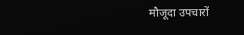मौजूदा उपचारों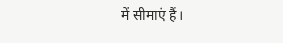में सीमाएं हैं।